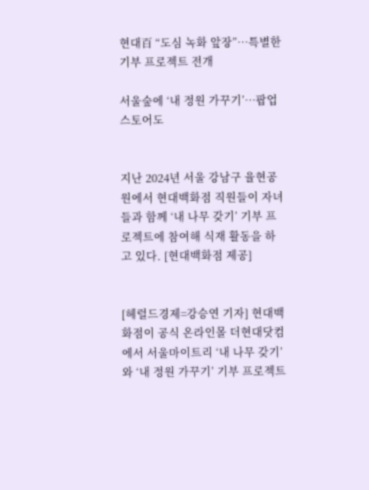현대百 “도심 녹화 앞장”…특별한 기부 프로젝트 전개

서울숲에 ‘내 정원 가꾸기’…팝업스토어도


지난 2024년 서울 강남구 율현공원에서 현대백화점 직원들이 자녀들과 함께 ‘내 나무 갖기’ 기부 프로젝트에 참여해 식재 활동을 하고 있다. [현대백화점 제공]


[헤럴드경제=강승연 기자] 현대백화점이 공식 온라인몰 더현대닷컴에서 서울마이트리 ‘내 나무 갖기’와 ‘내 정원 가꾸기’ 기부 프로젝트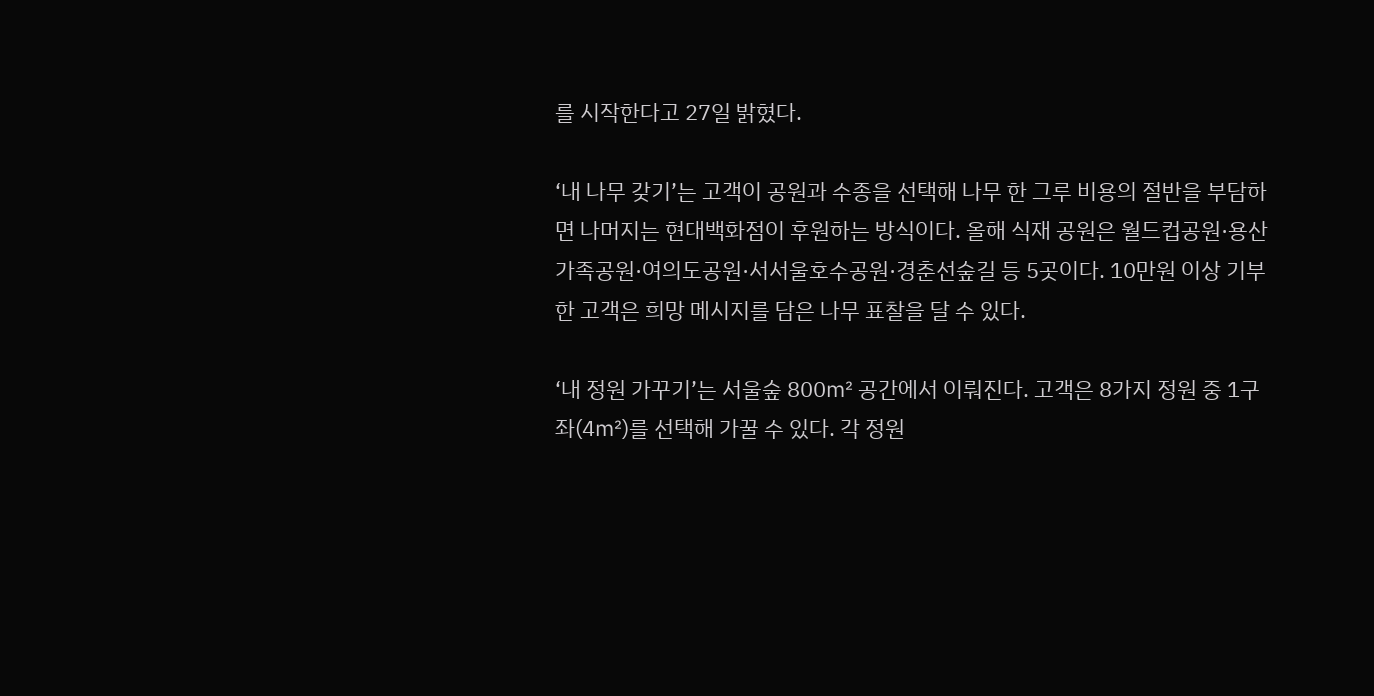를 시작한다고 27일 밝혔다.

‘내 나무 갖기’는 고객이 공원과 수종을 선택해 나무 한 그루 비용의 절반을 부담하면 나머지는 현대백화점이 후원하는 방식이다. 올해 식재 공원은 월드컵공원·용산가족공원·여의도공원·서서울호수공원·경춘선숲길 등 5곳이다. 10만원 이상 기부한 고객은 희망 메시지를 담은 나무 표찰을 달 수 있다.

‘내 정원 가꾸기’는 서울숲 800㎡ 공간에서 이뤄진다. 고객은 8가지 정원 중 1구좌(4㎡)를 선택해 가꿀 수 있다. 각 정원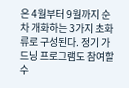은 4월부터 9월까지 순차 개화하는 3가지 초화류로 구성된다. 정기 가드닝 프로그램도 참여할 수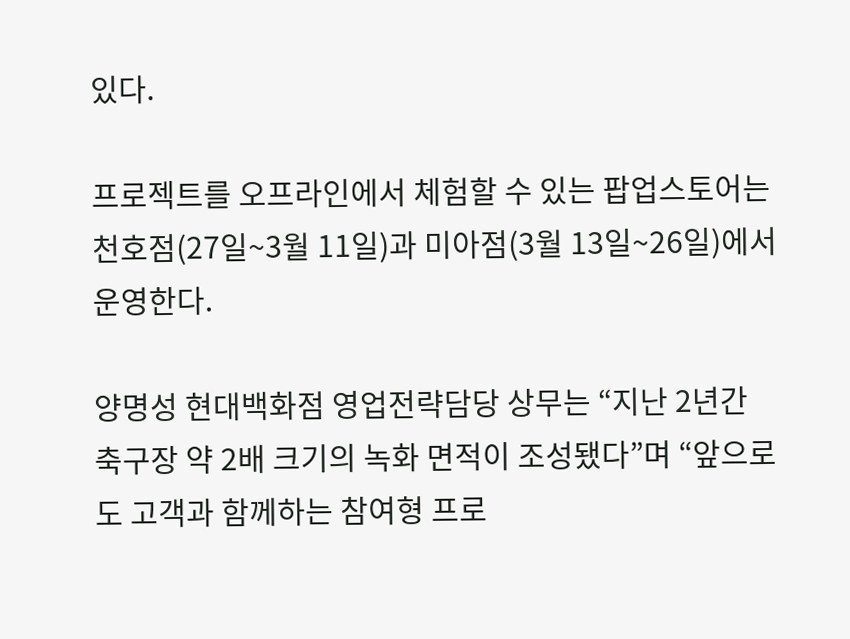있다.

프로젝트를 오프라인에서 체험할 수 있는 팝업스토어는 천호점(27일~3월 11일)과 미아점(3월 13일~26일)에서 운영한다.

양명성 현대백화점 영업전략담당 상무는 “지난 2년간 축구장 약 2배 크기의 녹화 면적이 조성됐다”며 “앞으로도 고객과 함께하는 참여형 프로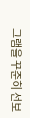그램을 꾸준히 선보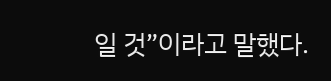일 것”이라고 말했다.